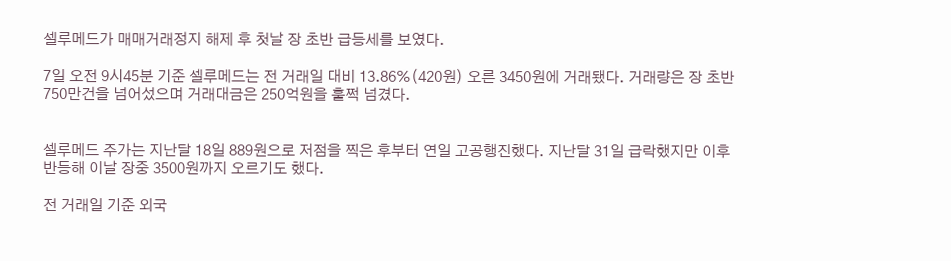셀루메드가 매매거래정지 해제 후 첫날 장 초반 급등세를 보였다.

7일 오전 9시45분 기준 셀루메드는 전 거래일 대비 13.86%(420원) 오른 3450원에 거래됐다. 거래량은 장 초반 750만건을 넘어섰으며 거래대금은 250억원을 훌쩍 넘겼다.


셀루메드 주가는 지난달 18일 889원으로 저점을 찍은 후부터 연일 고공행진했다. 지난달 31일 급락했지만 이후 반등해 이날 장중 3500원까지 오르기도 했다.

전 거래일 기준 외국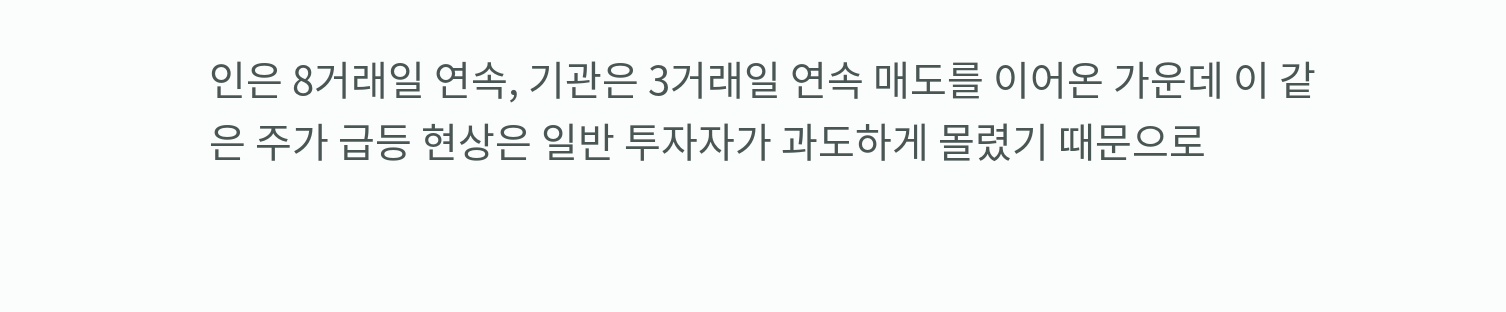인은 8거래일 연속, 기관은 3거래일 연속 매도를 이어온 가운데 이 같은 주가 급등 현상은 일반 투자자가 과도하게 몰렸기 때문으로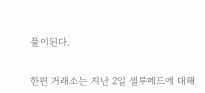풀이된다.


한편 거래소는 지난 2일 셀루메드에 대해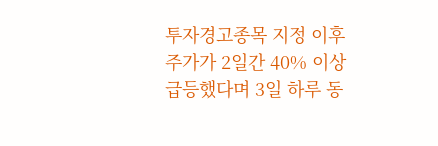투자경고종목 지정 이후 주가가 2일간 40% 이상 급등했다며 3일 하루 동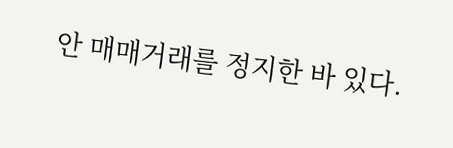안 매매거래를 정지한 바 있다.